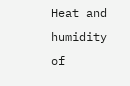Heat and humidity of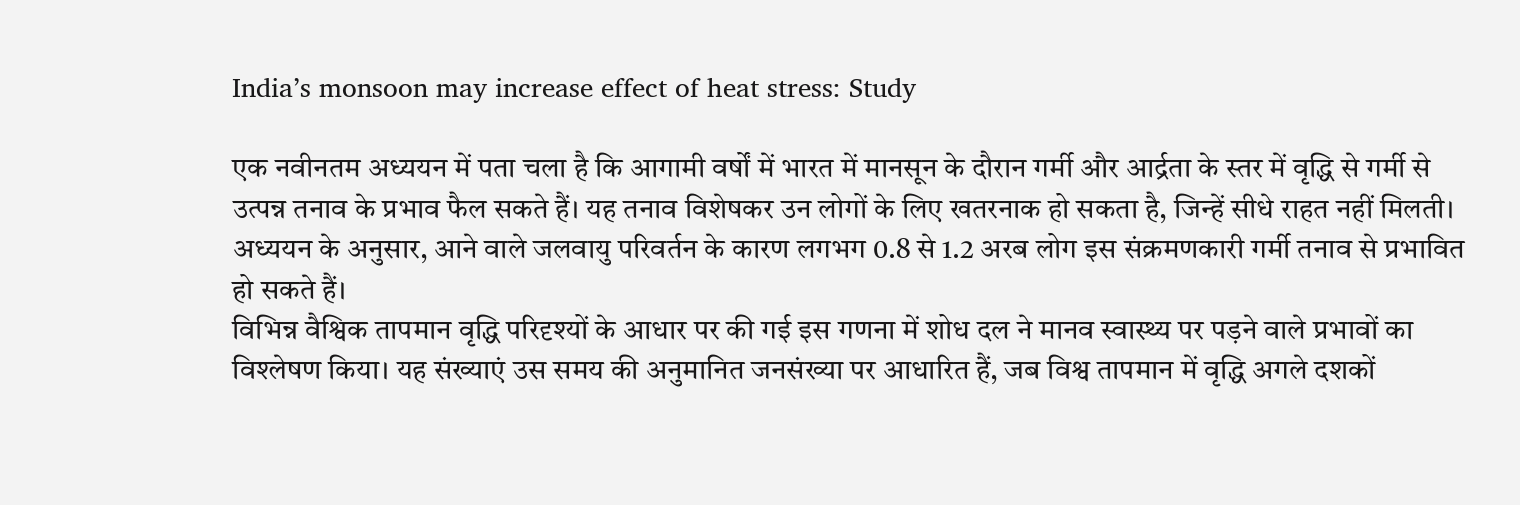India’s monsoon may increase effect of heat stress: Study

एक नवीनतम अध्ययन में पता चला है कि आगामी वर्षों में भारत में मानसून के दौरान गर्मी और आर्द्रता के स्तर में वृद्धि से गर्मी से उत्पन्न तनाव के प्रभाव फैल सकते हैं। यह तनाव विशेषकर उन लोगों के लिए खतरनाक हो सकता है, जिन्हें सीधे राहत नहीं मिलती। अध्ययन के अनुसार, आने वाले जलवायु परिवर्तन के कारण लगभग 0.8 से 1.2 अरब लोग इस संक्रमणकारी गर्मी तनाव से प्रभावित हो सकते हैं।
विभिन्न वैश्विक तापमान वृद्धि परिदृश्यों के आधार पर की गई इस गणना में शोध दल ने मानव स्वास्थ्य पर पड़ने वाले प्रभावों का विश्लेषण किया। यह संख्याएं उस समय की अनुमानित जनसंख्या पर आधारित हैं, जब विश्व तापमान में वृद्धि अगले दशकों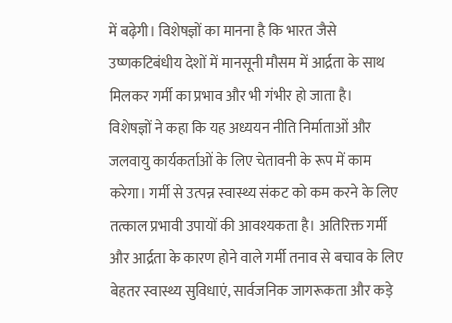में बढ़ेगी। विशेषज्ञों का मानना है कि भारत जैसे उष्णकटिबंधीय देशों में मानसूनी मौसम में आर्द्रता के साथ मिलकर गर्मी का प्रभाव और भी गंभीर हो जाता है।
विशेषज्ञों ने कहा कि यह अध्ययन नीति निर्माताओं और जलवायु कार्यकर्ताओं के लिए चेतावनी के रूप में काम करेगा। गर्मी से उत्पन्न स्वास्थ्य संकट को कम करने के लिए तत्काल प्रभावी उपायों की आवश्यकता है। अतिरिक्त गर्मी और आर्द्रता के कारण होने वाले गर्मी तनाव से बचाव के लिए बेहतर स्वास्थ्य सुविधाएं, सार्वजनिक जागरूकता और कड़े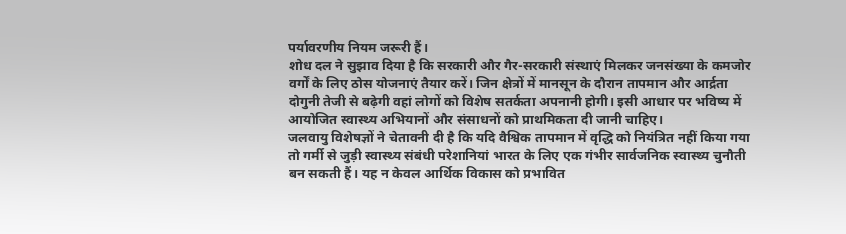पर्यावरणीय नियम जरूरी हैं।
शोध दल ने सुझाव दिया है कि सरकारी और गैर-सरकारी संस्थाएं मिलकर जनसंख्या के कमजोर वर्गों के लिए ठोस योजनाएं तैयार करें। जिन क्षेत्रों में मानसून के दौरान तापमान और आर्द्रता दोगुनी तेजी से बढ़ेगी वहां लोगों को विशेष सतर्कता अपनानी होगी। इसी आधार पर भविष्य में आयोजित स्वास्थ्य अभियानों और संसाधनों को प्राथमिकता दी जानी चाहिए।
जलवायु विशेषज्ञों ने चेतावनी दी है कि यदि वैश्विक तापमान में वृद्धि को नियंत्रित नहीं किया गया तो गर्मी से जुड़ी स्वास्थ्य संबंधी परेशानियां भारत के लिए एक गंभीर सार्वजनिक स्वास्थ्य चुनौती बन सकती हैं। यह न केवल आर्थिक विकास को प्रभावित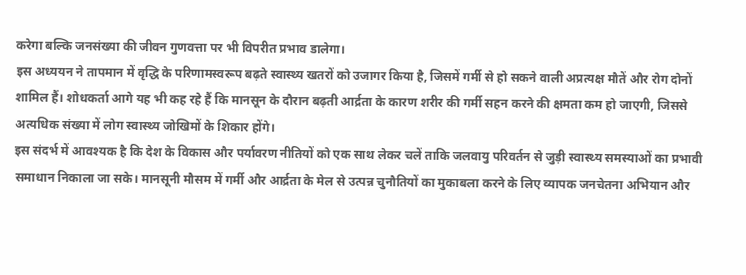करेगा बल्कि जनसंख्या की जीवन गुणवत्ता पर भी विपरीत प्रभाव डालेगा।
इस अध्ययन ने तापमान में वृद्धि के परिणामस्वरूप बढ़ते स्वास्थ्य खतरों को उजागर किया है, जिसमें गर्मी से हो सकने वाली अप्रत्यक्ष मौतें और रोग दोनों शामिल हैं। शोधकर्ता आगे यह भी कह रहे हैं कि मानसून के दौरान बढ़ती आर्द्रता के कारण शरीर की गर्मी सहन करने की क्षमता कम हो जाएगी, जिससे अत्यधिक संख्या में लोग स्वास्थ्य जोखिमों के शिकार होंगे।
इस संदर्भ में आवश्यक है कि देश के विकास और पर्यावरण नीतियों को एक साथ लेकर चलें ताकि जलवायु परिवर्तन से जुड़ी स्वास्थ्य समस्याओं का प्रभावी समाधान निकाला जा सके। मानसूनी मौसम में गर्मी और आर्द्रता के मेल से उत्पन्न चुनौतियों का मुकाबला करने के लिए व्यापक जनचेतना अभियान और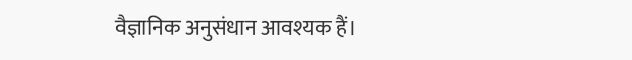वैज्ञानिक अनुसंधान आवश्यक हैं।